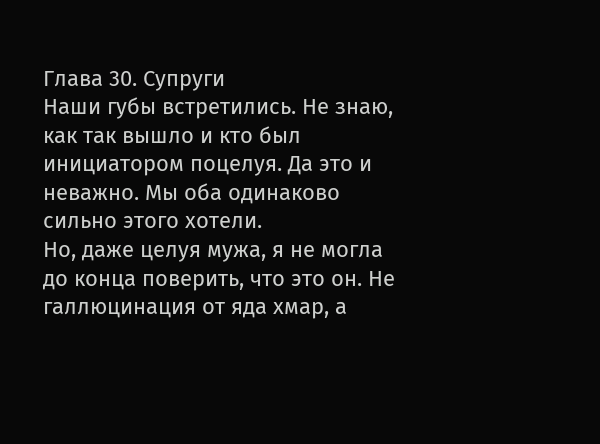Глава 30. Супруги
Наши губы встретились. Не знаю, как так вышло и кто был инициатором поцелуя. Да это и неважно. Мы оба одинаково сильно этого хотели.
Но, даже целуя мужа, я не могла до конца поверить, что это он. Не галлюцинация от яда хмар, а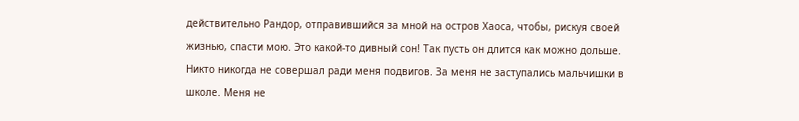действительно Рандор, отправившийся за мной на остров Хаоса, чтобы, рискуя своей жизнью, спасти мою. Это какой-то дивный сон! Так пусть он длится как можно дольше.
Никто никогда не совершал ради меня подвигов. За меня не заступались мальчишки в школе. Меня не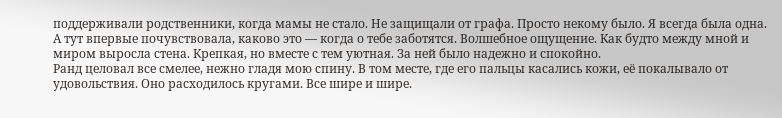поддерживали родственники, когда мамы не стало. Не защищали от графа. Просто некому было. Я всегда была одна.
А тут впервые почувствовала, каково это — когда о тебе заботятся. Волшебное ощущение. Как будто между мной и миром выросла стена. Крепкая, но вместе с тем уютная. За ней было надежно и спокойно.
Ранд целовал все смелее, нежно гладя мою спину. В том месте, где его пальцы касались кожи, её покалывало от удовольствия. Оно расходилось кругами. Все шире и шире.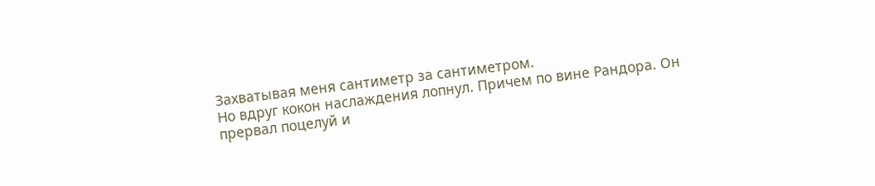Захватывая меня сантиметр за сантиметром.
Но вдруг кокон наслаждения лопнул. Причем по вине Рандора. Он прервал поцелуй и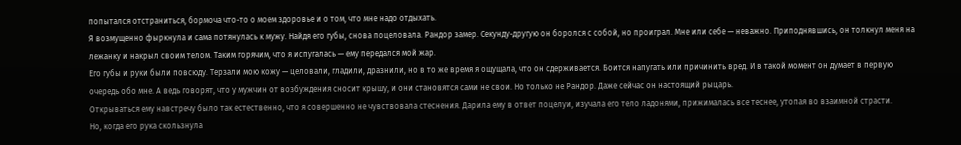попытался отстраниться, бормоча что-то о моем здоровье и о том, что мне надо отдыхать.
Я возмущенно фыркнула и сама потянулась к мужу. Найдя его губы, снова поцеловала. Рандор замер. Секунду-другую он боролся с собой, но проиграл. Мне или себе — неважно. Приподнявшись, он толкнул меня на лежанку и накрыл своим телом. Таким горячим, что я испугалась — ему передался мой жар.
Его губы и руки были повсюду. Терзали мою кожу — целовали, гладили, дразнили, но в то же время я ощущала, что он сдерживается. Боится напугать или причинить вред. И в такой момент он думает в первую очередь обо мне. А ведь говорят, что у мужчин от возбуждения сносит крышу, и они становятся сами не свои. Но только не Рандор. Даже сейчас он настоящий рыцарь.
Открываться ему навстречу было так естественно, что я совершенно не чувствовала стеснения. Дарила ему в ответ поцелуи, изучала его тело ладонями, прижималась все теснее, утопая во взаимной страсти.
Но, когда его рука скользнула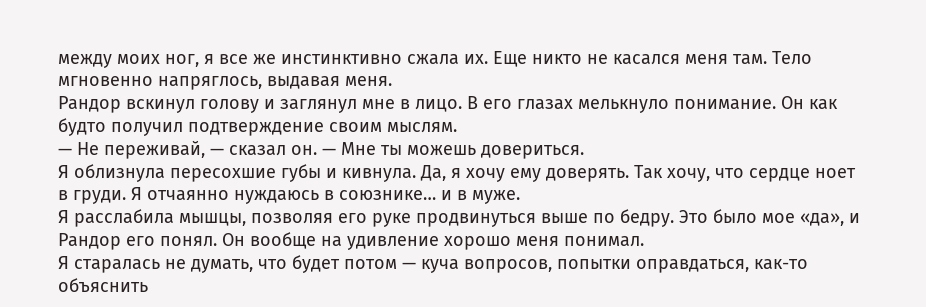между моих ног, я все же инстинктивно сжала их. Еще никто не касался меня там. Тело мгновенно напряглось, выдавая меня.
Рандор вскинул голову и заглянул мне в лицо. В его глазах мелькнуло понимание. Он как будто получил подтверждение своим мыслям.
— Не переживай, — сказал он. — Мне ты можешь довериться.
Я облизнула пересохшие губы и кивнула. Да, я хочу ему доверять. Так хочу, что сердце ноет в груди. Я отчаянно нуждаюсь в союзнике… и в муже.
Я расслабила мышцы, позволяя его руке продвинуться выше по бедру. Это было мое «да», и Рандор его понял. Он вообще на удивление хорошо меня понимал.
Я старалась не думать, что будет потом — куча вопросов, попытки оправдаться, как-то объяснить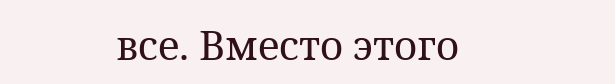все. Вместо этого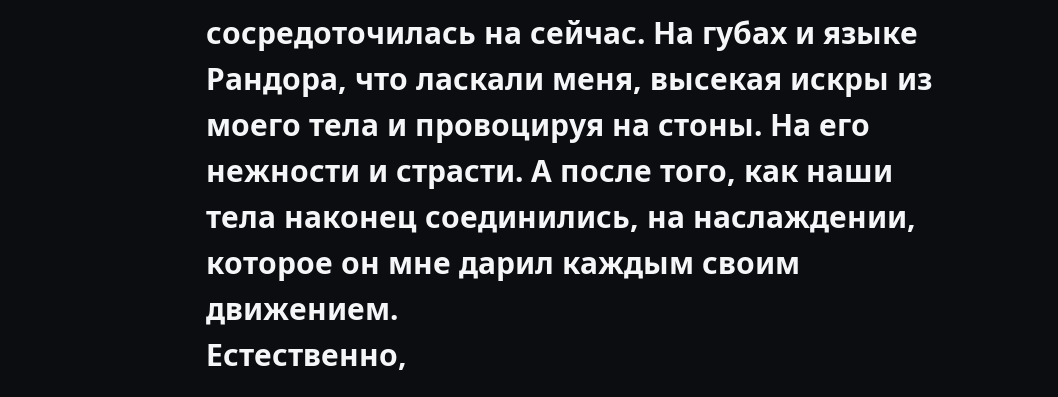сосредоточилась на сейчас. На губах и языке Рандора, что ласкали меня, высекая искры из моего тела и провоцируя на стоны. На его нежности и страсти. А после того, как наши тела наконец соединились, на наслаждении, которое он мне дарил каждым своим движением.
Естественно,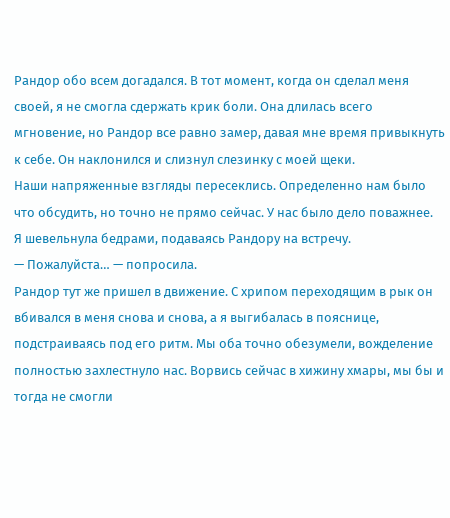Рандор обо всем догадался. В тот момент, когда он сделал меня своей, я не смогла сдержать крик боли. Она длилась всего мгновение, но Рандор все равно замер, давая мне время привыкнуть к себе. Он наклонился и слизнул слезинку с моей щеки.
Наши напряженные взгляды пересеклись. Определенно нам было что обсудить, но точно не прямо сейчас. У нас было дело поважнее.
Я шевельнула бедрами, подаваясь Рандору на встречу.
— Пожалуйста… — попросила.
Рандор тут же пришел в движение. С хрипом переходящим в рык он вбивался в меня снова и снова, а я выгибалась в пояснице, подстраиваясь под его ритм. Мы оба точно обезумели, вожделение полностью захлестнуло нас. Ворвись сейчас в хижину хмары, мы бы и тогда не смогли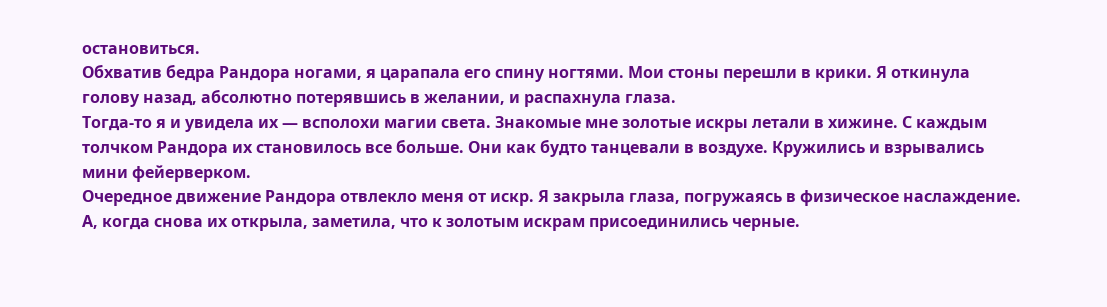остановиться.
Обхватив бедра Рандора ногами, я царапала его спину ногтями. Мои стоны перешли в крики. Я откинула голову назад, абсолютно потерявшись в желании, и распахнула глаза.
Тогда-то я и увидела их — всполохи магии света. Знакомые мне золотые искры летали в хижине. С каждым толчком Рандора их становилось все больше. Они как будто танцевали в воздухе. Кружились и взрывались мини фейерверком.
Очередное движение Рандора отвлекло меня от искр. Я закрыла глаза, погружаясь в физическое наслаждение. А, когда снова их открыла, заметила, что к золотым искрам присоединились черные.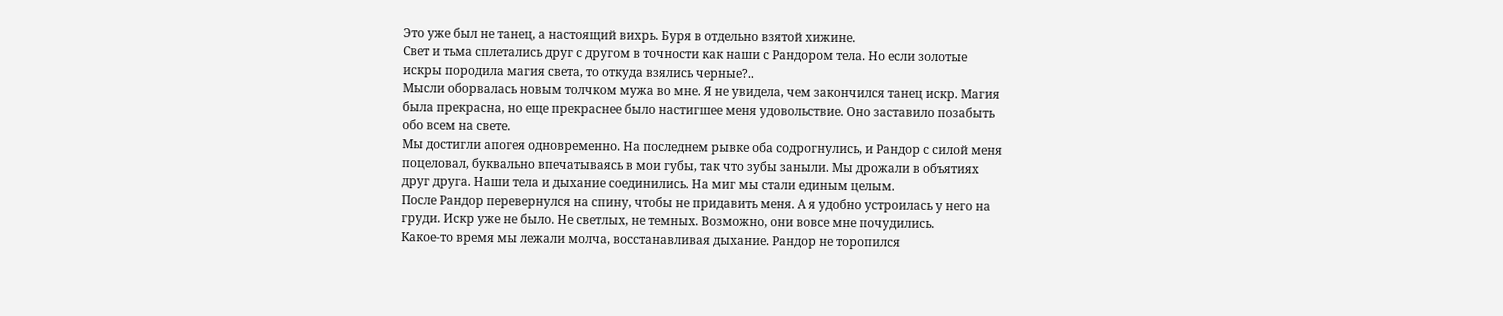Это уже был не танец, а настоящий вихрь. Буря в отдельно взятой хижине.
Свет и тьма сплетались друг с другом в точности как наши с Рандором тела. Но если золотые искры породила магия света, то откуда взялись черные?..
Мысли оборвалась новым толчком мужа во мне. Я не увидела, чем закончился танец искр. Магия была прекрасна, но еще прекраснее было настигшее меня удовольствие. Оно заставило позабыть обо всем на свете.
Мы достигли апогея одновременно. На последнем рывке оба содрогнулись, и Рандор с силой меня поцеловал, буквально впечатываясь в мои губы, так что зубы заныли. Мы дрожали в объятиях друг друга. Наши тела и дыхание соединились. На миг мы стали единым целым.
После Рандор перевернулся на спину, чтобы не придавить меня. А я удобно устроилась у него на груди. Искр уже не было. Не светлых, не темных. Возможно, они вовсе мне почудились.
Какое-то время мы лежали молча, восстанавливая дыхание. Рандор не торопился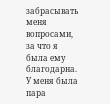забрасывать меня вопросами, за что я была ему благодарна. У меня была пара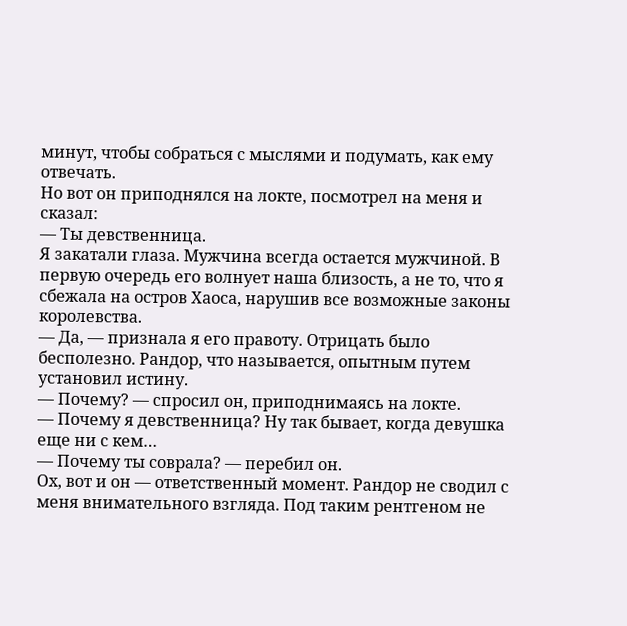минут, чтобы собраться с мыслями и подумать, как ему отвечать.
Но вот он приподнялся на локте, посмотрел на меня и сказал:
— Ты девственница.
Я закатали глаза. Мужчина всегда остается мужчиной. В первую очередь его волнует наша близость, а не то, что я сбежала на остров Хаоса, нарушив все возможные законы королевства.
— Да, — признала я его правоту. Отрицать было бесполезно. Рандор, что называется, опытным путем установил истину.
— Почему? — спросил он, приподнимаясь на локте.
— Почему я девственница? Ну так бывает, когда девушка еще ни с кем…
— Почему ты соврала? — перебил он.
Ох, вот и он — ответственный момент. Рандор не сводил с меня внимательного взгляда. Под таким рентгеном не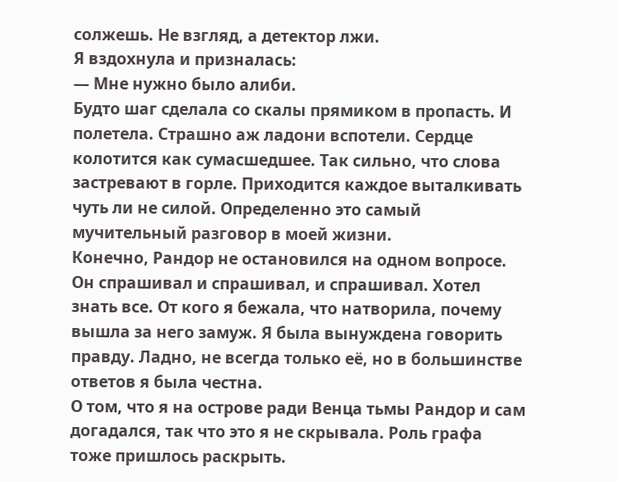солжешь. Не взгляд, а детектор лжи.
Я вздохнула и призналась:
— Мне нужно было алиби.
Будто шаг сделала со скалы прямиком в пропасть. И полетела. Страшно аж ладони вспотели. Сердце колотится как сумасшедшее. Так сильно, что слова застревают в горле. Приходится каждое выталкивать чуть ли не силой. Определенно это самый мучительный разговор в моей жизни.
Конечно, Рандор не остановился на одном вопросе. Он спрашивал и спрашивал, и спрашивал. Хотел знать все. От кого я бежала, что натворила, почему вышла за него замуж. Я была вынуждена говорить правду. Ладно, не всегда только её, но в большинстве ответов я была честна.
О том, что я на острове ради Венца тьмы Рандор и сам догадался, так что это я не скрывала. Роль графа тоже пришлось раскрыть.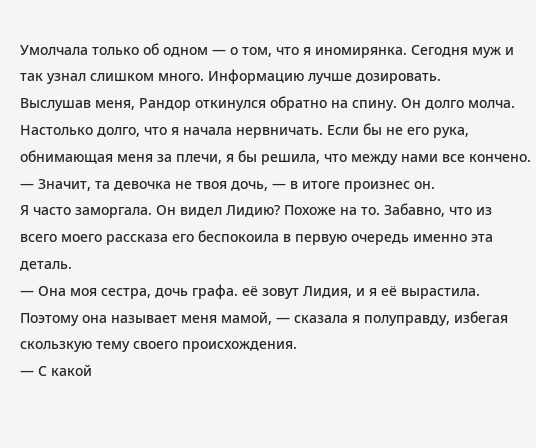Умолчала только об одном — о том, что я иномирянка. Сегодня муж и так узнал слишком много. Информацию лучше дозировать.
Выслушав меня, Рандор откинулся обратно на спину. Он долго молча. Настолько долго, что я начала нервничать. Если бы не его рука, обнимающая меня за плечи, я бы решила, что между нами все кончено.
— Значит, та девочка не твоя дочь, — в итоге произнес он.
Я часто заморгала. Он видел Лидию? Похоже на то. Забавно, что из всего моего рассказа его беспокоила в первую очередь именно эта деталь.
— Она моя сестра, дочь графа. её зовут Лидия, и я её вырастила. Поэтому она называет меня мамой, — сказала я полуправду, избегая скользкую тему своего происхождения.
— С какой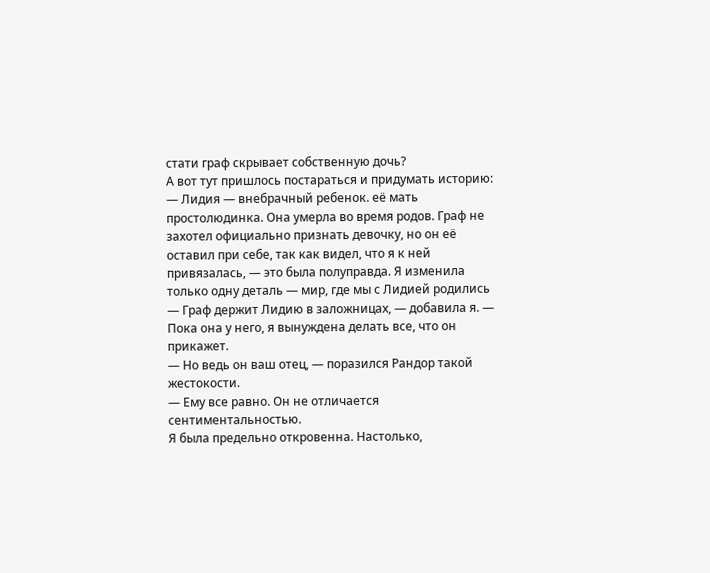стати граф скрывает собственную дочь?
А вот тут пришлось постараться и придумать историю:
— Лидия — внебрачный ребенок. её мать простолюдинка. Она умерла во время родов. Граф не захотел официально признать девочку, но он её оставил при себе, так как видел, что я к ней привязалась, — это была полуправда. Я изменила только одну деталь — мир, где мы с Лидией родились — Граф держит Лидию в заложницах, — добавила я. — Пока она у него, я вынуждена делать все, что он прикажет.
— Но ведь он ваш отец, — поразился Рандор такой жестокости.
— Ему все равно. Он не отличается сентиментальностью.
Я была предельно откровенна. Настолько,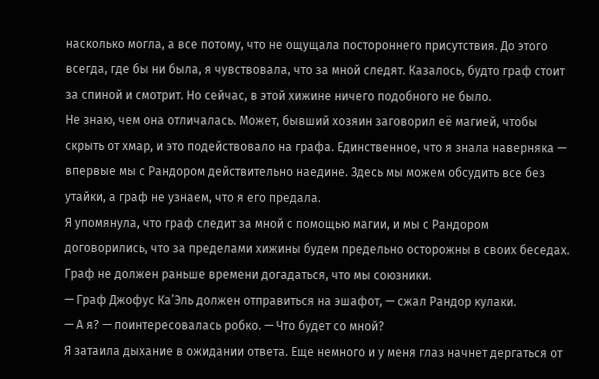насколько могла, а все потому, что не ощущала постороннего присутствия. До этого всегда, где бы ни была, я чувствовала, что за мной следят. Казалось, будто граф стоит за спиной и смотрит. Но сейчас, в этой хижине ничего подобного не было.
Не знаю, чем она отличалась. Может, бывший хозяин заговорил её магией, чтобы скрыть от хмар, и это подействовало на графа. Единственное, что я знала наверняка — впервые мы с Рандором действительно наедине. Здесь мы можем обсудить все без утайки, а граф не узнаем, что я его предала.
Я упомянула, что граф следит за мной с помощью магии, и мы с Рандором договорились, что за пределами хижины будем предельно осторожны в своих беседах. Граф не должен раньше времени догадаться, что мы союзники.
— Граф Джофус Ка’Эль должен отправиться на эшафот, — сжал Рандор кулаки.
— А я? — поинтересовалась робко. — Что будет со мной?
Я затаила дыхание в ожидании ответа. Еще немного и у меня глаз начнет дергаться от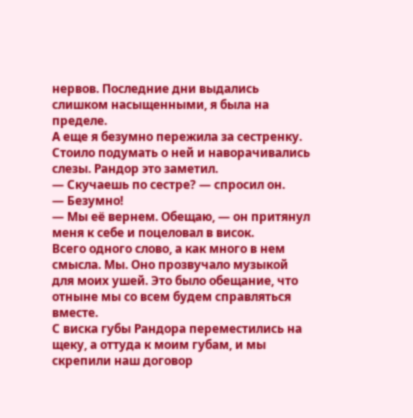нервов. Последние дни выдались слишком насыщенными, я была на пределе.
А еще я безумно пережила за сестренку. Стоило подумать о ней и наворачивались слезы. Рандор это заметил.
— Скучаешь по сестре? — спросил он.
— Безумно!
— Мы её вернем. Обещаю, — он притянул меня к себе и поцеловал в висок.
Всего одного слово, а как много в нем смысла. Мы. Оно прозвучало музыкой для моих ушей. Это было обещание, что отныне мы со всем будем справляться вместе.
С виска губы Рандора переместились на щеку, а оттуда к моим губам, и мы скрепили наш договор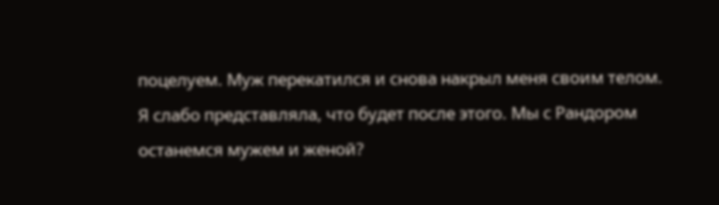поцелуем. Муж перекатился и снова накрыл меня своим телом.
Я слабо представляла, что будет после этого. Мы с Рандором останемся мужем и женой?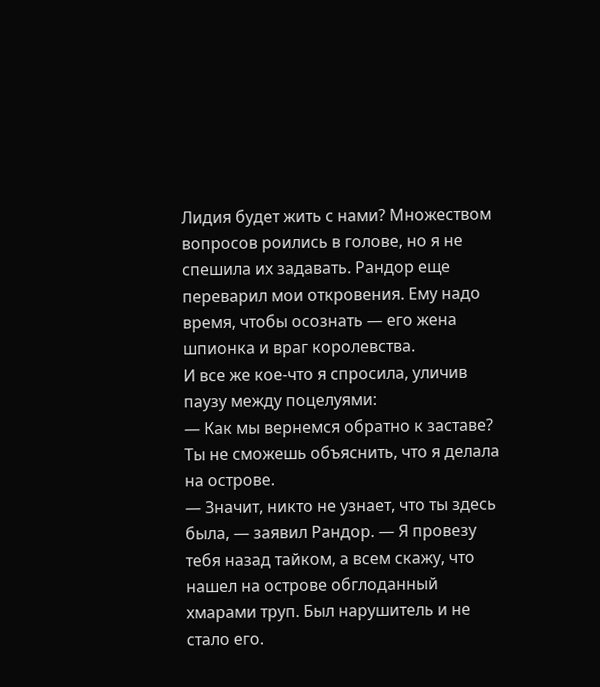Лидия будет жить с нами? Множеством вопросов роились в голове, но я не спешила их задавать. Рандор еще переварил мои откровения. Ему надо время, чтобы осознать — его жена шпионка и враг королевства.
И все же кое-что я спросила, уличив паузу между поцелуями:
— Как мы вернемся обратно к заставе? Ты не сможешь объяснить, что я делала на острове.
— Значит, никто не узнает, что ты здесь была, — заявил Рандор. — Я провезу тебя назад тайком, а всем скажу, что нашел на острове обглоданный хмарами труп. Был нарушитель и не стало его.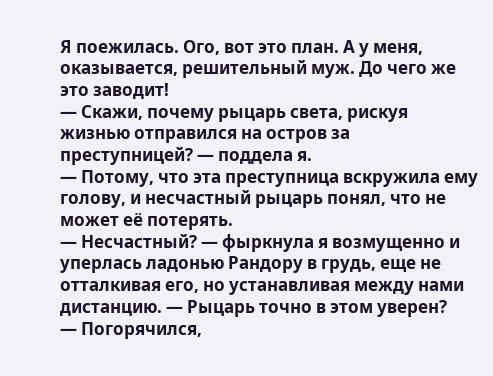Я поежилась. Ого, вот это план. А у меня, оказывается, решительный муж. До чего же это заводит!
— Скажи, почему рыцарь света, рискуя жизнью отправился на остров за преступницей? — поддела я.
— Потому, что эта преступница вскружила ему голову, и несчастный рыцарь понял, что не может её потерять.
— Несчастный? — фыркнула я возмущенно и уперлась ладонью Рандору в грудь, еще не отталкивая его, но устанавливая между нами дистанцию. — Рыцарь точно в этом уверен?
— Погорячился,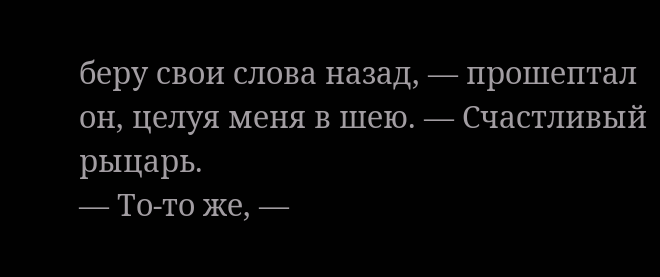беру свои слова назад, — прошептал он, целуя меня в шею. — Счастливый рыцарь.
— То-то же, —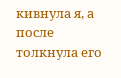кивнула я, а после толкнула его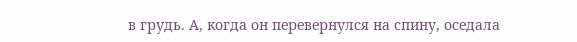в грудь. А, когда он перевернулся на спину, оседала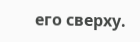его сверху.